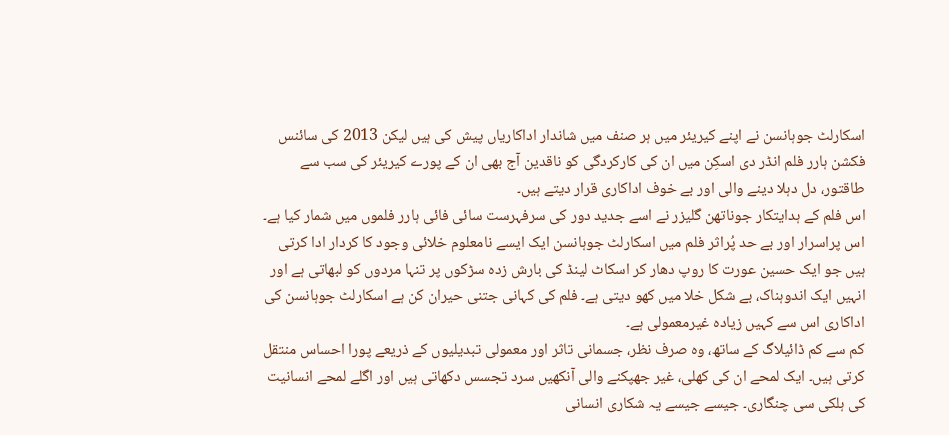اسکارلٹ جوہانسن نے اپنے کیریئر میں ہر صنف میں شاندار اداکاریاں پیش کی ہیں لیکن 2013 کی سائنس فکشن ہارر فلم انڈر دی اسکِن میں ان کی کارکردگی کو ناقدین آج بھی ان کے پورے کیریئر کی سب سے طاقتور، دل دہلا دینے والی اور بے خوف اداکاری قرار دیتے ہیں۔
اس فلم کے ہدایتکار جوناتھن گلیزر نے اسے جدید دور کی سرفہرست سائی فائی ہارر فلموں میں شمار کیا ہے۔
اس پراسرار اور بے حد پُراثر فلم میں اسکارلٹ جوہانسن ایک ایسے نامعلوم خلائی وجود کا کردار ادا کرتی ہیں جو ایک حسین عورت کا روپ دھار کر اسکاٹ لینڈ کی بارش زدہ سڑکوں پر تنہا مردوں کو لبھاتی ہے اور انہیں ایک اندوہناک، بے شکل خلا میں کھو دیتی ہے۔ فلم کی کہانی جتنی حیران کن ہے اسکارلٹ جوہانسن کی اداکاری اس سے کہیں زیادہ غیرمعمولی ہے۔
کم سے کم ڈائیلاگ کے ساتھ، وہ صرف نظر، جسمانی تاثر اور معمولی تبدیلیوں کے ذریعے پورا احساس منتقل کرتی ہیں۔ ایک لمحے ان کی کھلی، غیر جھپکنے والی آنکھیں سرد تجسس دکھاتی ہیں اور اگلے لمحے انسانیت کی ہلکی سی چنگاری۔ جیسے جیسے یہ شکاری انسانی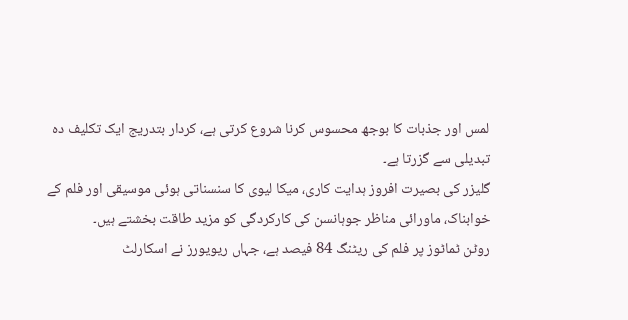لمس اور جذبات کا بوجھ محسوس کرنا شروع کرتی ہے، کردار بتدریج ایک تکلیف دہ تبدیلی سے گزرتا ہے۔
گلیزر کی بصیرت افروز ہدایت کاری، میکا لیوی کا سنسناتی ہوئی موسیقی اور فلم کے خوابناک، ماورائی مناظر جوہانسن کی کارکردگی کو مزید طاقت بخشتے ہیں۔
روٹن ٹماٹوز پر فلم کی ریٹنگ 84 فیصد ہے، جہاں ریویورز نے اسکارلٹ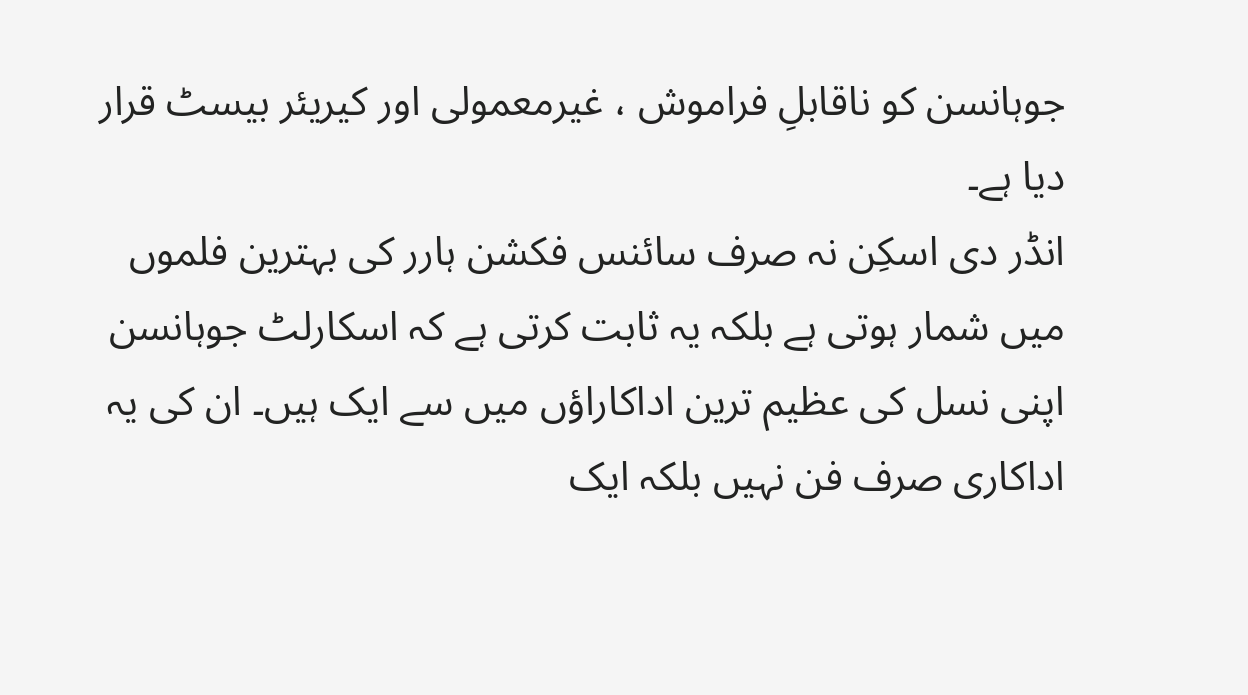جوہانسن کو ناقابلِ فراموش ، غیرمعمولی اور کیریئر بیسٹ قرار دیا ہے۔
انڈر دی اسکِن نہ صرف سائنس فکشن ہارر کی بہترین فلموں میں شمار ہوتی ہے بلکہ یہ ثابت کرتی ہے کہ اسکارلٹ جوہانسن اپنی نسل کی عظیم ترین اداکاراؤں میں سے ایک ہیں۔ ان کی یہ اداکاری صرف فن نہیں بلکہ ایک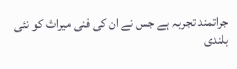جراتمند تجربہ ہے جس نے ان کی فنی میراث کو نئی بلندی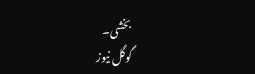بخشی۔
گوگل نیوز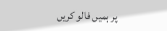پر ہمیں فالو کریں